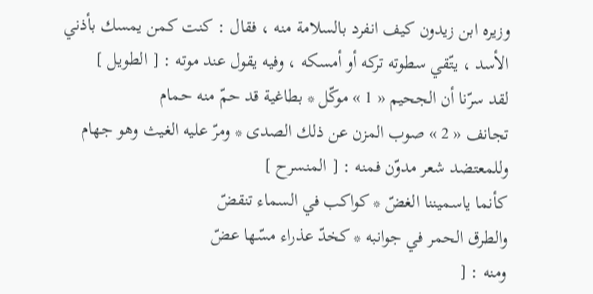وزيره ابن زيدون كيف انفرد بالسلامة منه ، فقال : كنت كمن يمسك بأذني الأسد ، يتّقي سطوته تركه أو أمسكه ، وفيه يقول عند موته : [ الطويل ]
لقد سرّنا أن الجحيم « 1 » موكّل * بطاغية قد حمّ منه حمام
تجانف « 2 » صوب المزن عن ذلك الصدى * ومرّ عليه الغيث وهو جهام
وللمعتضد شعر مدوّن فمنه : [ المنسرح ]
كأنما ياسميننا الغضّ * كواكب في السماء تنقضّ
والطرق الحمر في جوانبه * كخدّ عذراء مسّها عضّ
ومنه : [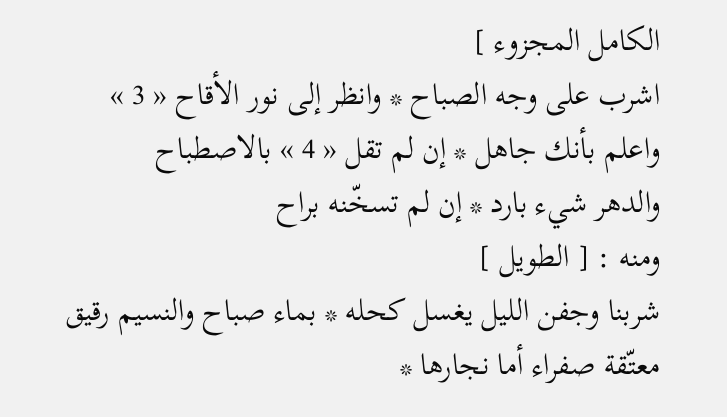الكامل المجزوء ]
اشرب على وجه الصباح * وانظر إلى نور الأقاح « 3 »
واعلم بأنك جاهل * إن لم تقل « 4 » بالاصطباح
والدهر شيء بارد * إن لم تسخّنه براح
ومنه : [ الطويل ]
شربنا وجفن الليل يغسل كحله * بماء صباح والنسيم رقيق
معتّقة صفراء أما نجارها *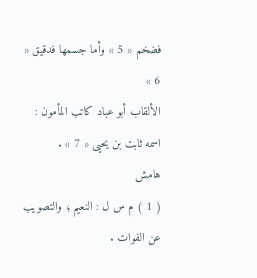فضخم « 5 » وأما جسمها فدقيق « 6 »
الألقاب أبو عباد كاتب المأمون : اسمه ثابت بن يحيى « 7 » .
هامش
( 1 ) م س ل : النعيم ؛ والتصويب عن الفوات .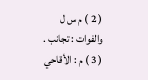( 2 ) م س ل والفوات : تجانب .
( 3 ) م : الأقاحي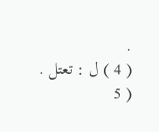.
( 4 ) ل : تعتل .
( 5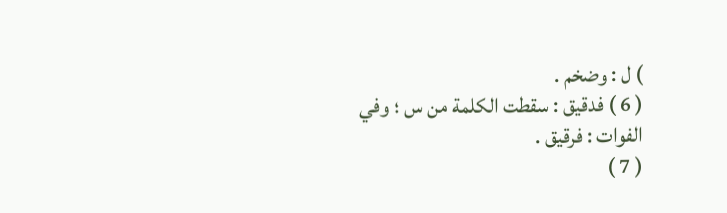) ل : وضخم .
( 6 ) فدقيق : سقطت الكلمة من س ؛ وفي الفوات : فرقيق .
( 7 )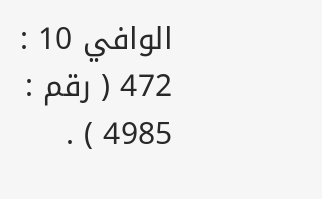الوافي 10 : 472 ( رقم : 4985 ) .